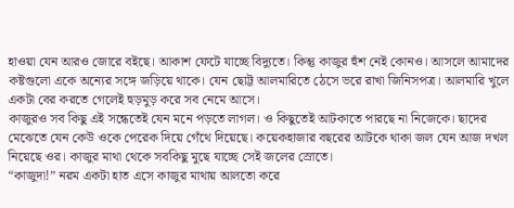হাওয়া যেন আরও জোরে বইছে। আকাশ ফেটে যাচ্ছে বিদ্যুতে। কিন্তু কাজুর হুঁশ নেই কোনও। আসলে আমাদের কষ্টগুলো একে অন্যের সঙ্গে জড়িয়ে থাকে। যেন ছোট্ট আলমারিতে ঠেসে ভরে রাখা জিনিসপত্র। আলমারি খুলে একটা বের করতে গেলেই হুড়মুড় করে সব নেমে আসে।
কাজুরও সব কিছু এই সন্ধেতেই যেন মনে পড়তে লাগল। ও কিছুতেই আটকাতে পারছে না নিজেকে। ছাদের মেঝেতে যেন কেউ ওকে পেরেক দিয়ে গেঁথে দিয়েছে। কয়েকহাজার বছরের আটকে থাকা জল যেন আজ দখল নিয়েছে ওর। কাজুর মাথা থেকে সবকিছু মুছে যাচ্ছে সেই জলের স্রোতে।
“কাজুদা!” নরম একটা হাত এসে কাজুর মাথায় আলতো করে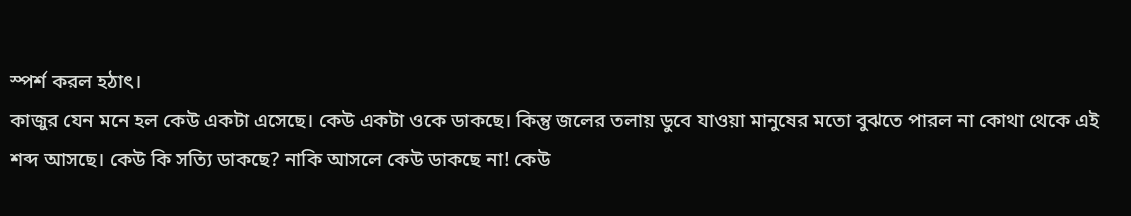স্পর্শ করল হঠাৎ।
কাজুর যেন মনে হল কেউ একটা এসেছে। কেউ একটা ওকে ডাকছে। কিন্তু জলের তলায় ডুবে যাওয়া মানুষের মতো বুঝতে পারল না কোথা থেকে এই শব্দ আসছে। কেউ কি সত্যি ডাকছে? নাকি আসলে কেউ ডাকছে না! কেউ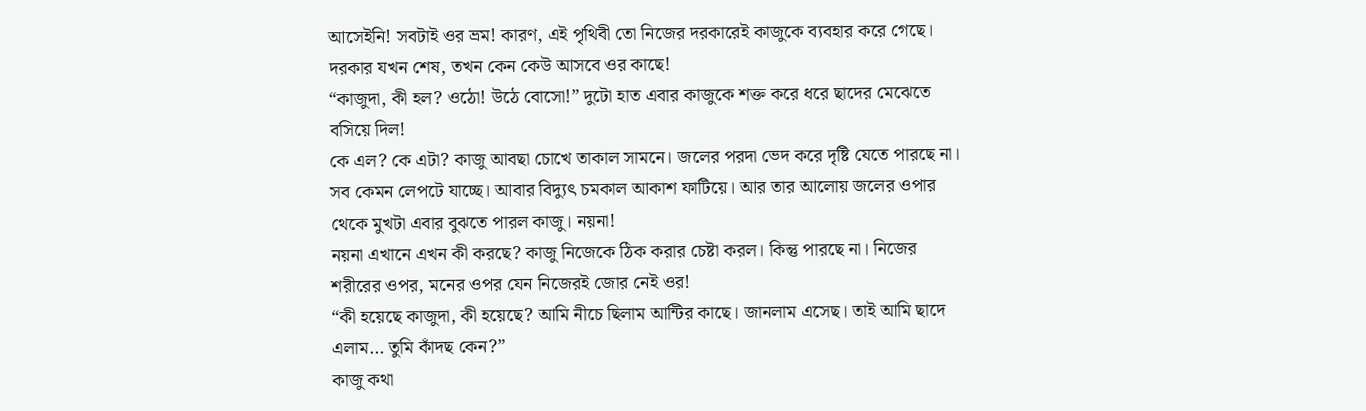আসেইনি! সবটাই ওর ভ্রম! কারণ, এই পৃথিবী তো নিজের দরকারেই কাজুকে ব্যবহার করে গেছে। দরকার যখন শেষ, তখন কেন কেউ আসবে ওর কাছে!
“কাজুদা, কী হল? ওঠো! উঠে বোসো!” দুটো হাত এবার কাজুকে শক্ত করে ধরে ছাদের মেঝেতে বসিয়ে দিল!
কে এল? কে এটা? কাজু আবছা চোখে তাকাল সামনে। জলের পরদা ভেদ করে দৃষ্টি যেতে পারছে না। সব কেমন লেপটে যাচ্ছে। আবার বিদ্যুৎ চমকাল আকাশ ফাটিয়ে। আর তার আলোয় জলের ওপার থেকে মুখটা এবার বুঝতে পারল কাজু। নয়না!
নয়না এখানে এখন কী করছে? কাজু নিজেকে ঠিক করার চেষ্টা করল। কিন্তু পারছে না। নিজের শরীরের ওপর, মনের ওপর যেন নিজেরই জোর নেই ওর!
“কী হয়েছে কাজুদা, কী হয়েছে? আমি নীচে ছিলাম আন্টির কাছে। জানলাম এসেছ। তাই আমি ছাদে এলাম… তুমি কাঁদছ কেন?”
কাজু কথা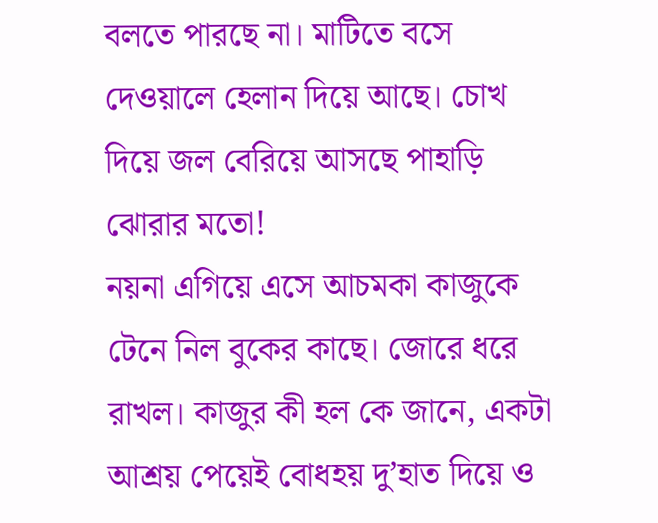বলতে পারছে না। মাটিতে বসে দেওয়ালে হেলান দিয়ে আছে। চোখ দিয়ে জল বেরিয়ে আসছে পাহাড়ি ঝোরার মতো!
নয়না এগিয়ে এসে আচমকা কাজুকে টেনে নিল বুকের কাছে। জোরে ধরে রাখল। কাজুর কী হল কে জানে, একটা আশ্রয় পেয়েই বোধহয় দু’হাত দিয়ে ও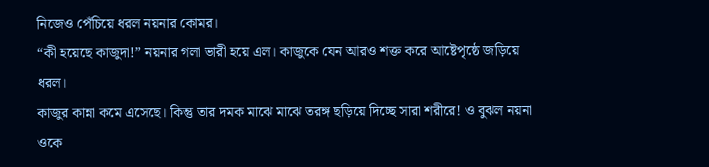নিজেও পেঁচিয়ে ধরল নয়নার কোমর।
“কী হয়েছে কাজুদা!” নয়নার গলা ভারী হয়ে এল। কাজুকে যেন আরও শক্ত করে আষ্টেপৃষ্ঠে জড়িয়ে ধরল।
কাজুর কান্না কমে এসেছে। কিন্তু তার দমক মাঝে মাঝে তরঙ্গ ছড়িয়ে দিচ্ছে সারা শরীরে! ও বুঝল নয়না ওকে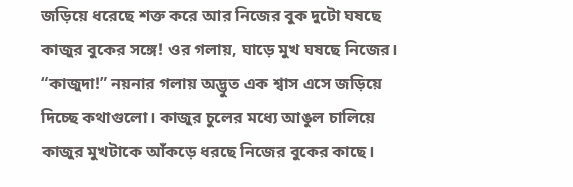জড়িয়ে ধরেছে শক্ত করে আর নিজের বুক দুটো ঘষছে কাজুর বুকের সঙ্গে! ওর গলায়, ঘাড়ে মুখ ঘষছে নিজের।
“কাজুদা!” নয়নার গলায় অদ্ভুত এক শ্বাস এসে জড়িয়ে দিচ্ছে কথাগুলো। কাজুর চুলের মধ্যে আঙুল চালিয়ে কাজুর মুখটাকে আঁকড়ে ধরছে নিজের বুকের কাছে।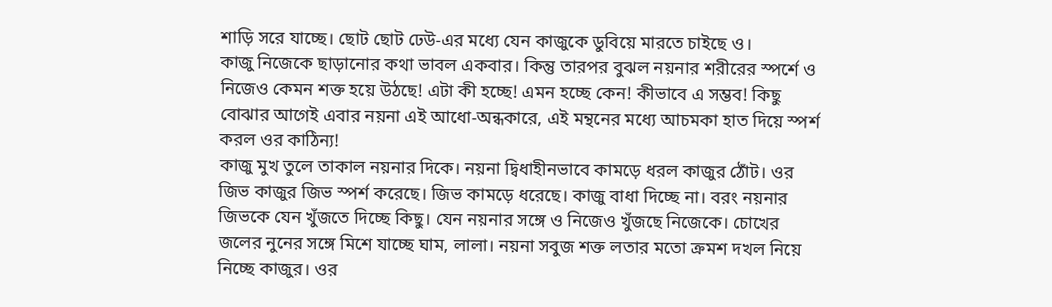শাড়ি সরে যাচ্ছে। ছোট ছোট ঢেউ-এর মধ্যে যেন কাজুকে ডুবিয়ে মারতে চাইছে ও।
কাজু নিজেকে ছাড়ানোর কথা ভাবল একবার। কিন্তু তারপর বুঝল নয়নার শরীরের স্পর্শে ও নিজেও কেমন শক্ত হয়ে উঠছে! এটা কী হচ্ছে! এমন হচ্ছে কেন! কীভাবে এ সম্ভব! কিছু বোঝার আগেই এবার নয়না এই আধো-অন্ধকারে, এই মন্থনের মধ্যে আচমকা হাত দিয়ে স্পর্শ করল ওর কাঠিন্য!
কাজু মুখ তুলে তাকাল নয়নার দিকে। নয়না দ্বিধাহীনভাবে কামড়ে ধরল কাজুর ঠোঁট। ওর জিভ কাজুর জিভ স্পর্শ করেছে। জিভ কামড়ে ধরেছে। কাজু বাধা দিচ্ছে না। বরং নয়নার জিভকে যেন খুঁজতে দিচ্ছে কিছু। যেন নয়নার সঙ্গে ও নিজেও খুঁজছে নিজেকে। চোখের জলের নুনের সঙ্গে মিশে যাচ্ছে ঘাম, লালা। নয়না সবুজ শক্ত লতার মতো ক্রমশ দখল নিয়ে নিচ্ছে কাজুর। ওর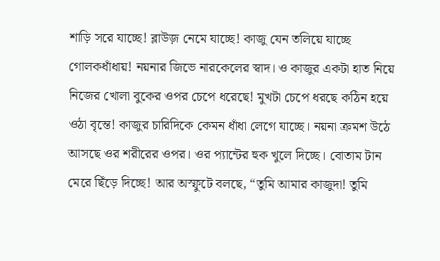শাড়ি সরে যাচ্ছে! ব্লাউজ় নেমে যাচ্ছে! কাজু যেন তলিয়ে যাচ্ছে গোলকধাঁধায়! নয়নার জিভে নারকেলের স্বাদ। ও কাজুর একটা হাত নিয়ে নিজের খোলা বুকের ওপর চেপে ধরেছে! মুখটা চেপে ধরছে কঠিন হয়ে ওঠা বৃন্তে! কাজুর চারিদিকে কেমন ধাঁধা লেগে যাচ্ছে। নয়না ক্রমশ উঠে আসছে ওর শরীরের ওপর। ওর প্যান্টের হুক খুলে দিচ্ছে। বোতাম টান মেরে ছিঁড়ে দিচ্ছে! আর অস্ফুটে বলছে, “তুমি আমার কাজুদা! তুমি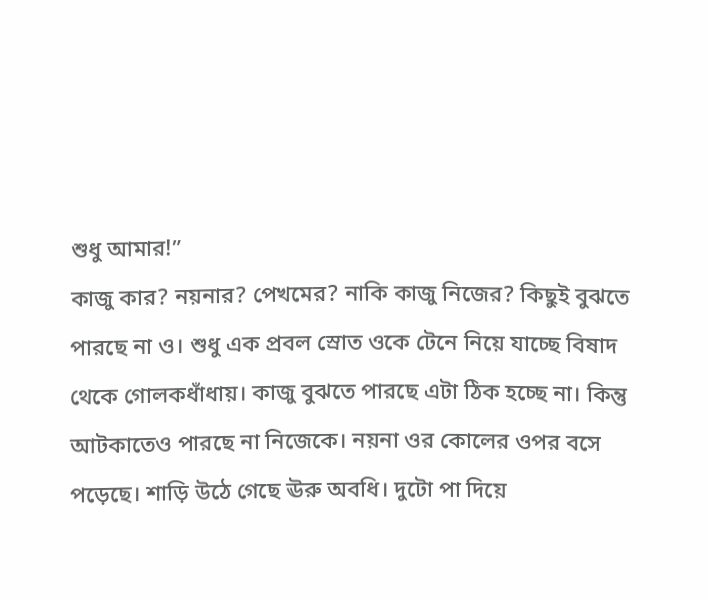শুধু আমার!”
কাজু কার? নয়নার? পেখমের? নাকি কাজু নিজের? কিছুই বুঝতে পারছে না ও। শুধু এক প্রবল স্রোত ওকে টেনে নিয়ে যাচ্ছে বিষাদ থেকে গোলকধাঁধায়। কাজু বুঝতে পারছে এটা ঠিক হচ্ছে না। কিন্তু আটকাতেও পারছে না নিজেকে। নয়না ওর কোলের ওপর বসে পড়েছে। শাড়ি উঠে গেছে ঊরু অবধি। দুটো পা দিয়ে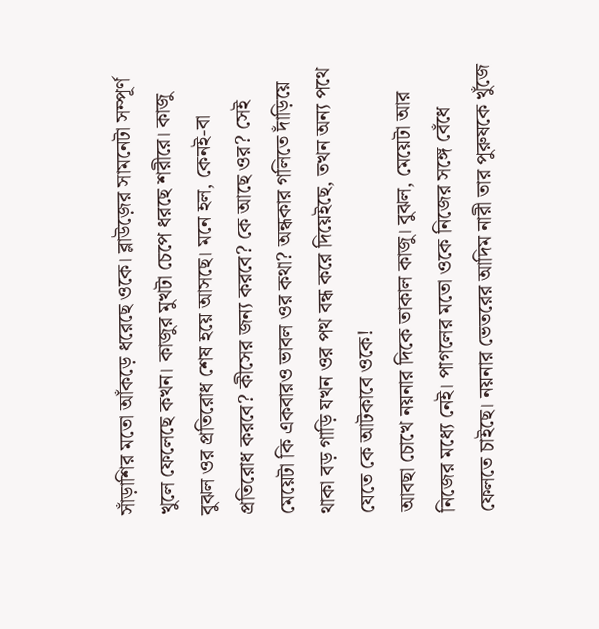সাঁড়াশির মতো আঁকড়ে ধরেছে ওকে। ব্লাউজ়ের সামনেটা সম্পূর্ণ খুলে ফেলেছে কখন। কাজুর মুখটা চেপে ধরছে শরীরে। কাজু বুঝল ওর প্রতিরোধ শেষ হয়ে আসছে। মনে হল, কেনই-বা প্রতিরোধ করবে? কীসের জন্য করবে? কে আছে ওর? সেই মেয়েটা কি একবারও ভাবল ওর কথা? অন্ধকার গলিতে দাঁড়িয়ে থাকা বড় গাড়ি যখন ওর পথ বন্ধ করে দিয়েইছে, তখন অন্য পথে যেতে কে আটকাবে ওকে!
আবছা চোখে নয়নার দিকে তাকাল কাজু। বুঝল, মেয়েটা আর নিজের মধ্যে নেই। পাগলের মতো ওকে নিজের সঙ্গে বেঁধে ফেলতে চাইছে। নয়নার ভেতরের আদিম নারী তার পুরুষকে খুঁজে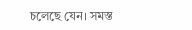চলেছে যেন। সমস্ত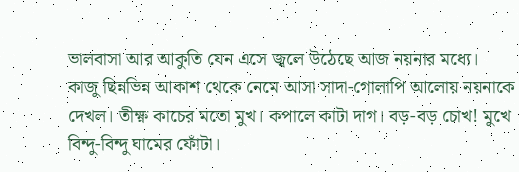ভালবাসা আর আকুতি যেন এসে জ্বলে উঠেছে আজ নয়নার মধ্যে।
কাজু ছিন্নভিন্ন আকাশ থেকে নেমে আসা সাদা-গোলাপি আলোয় নয়নাকে দেখল। তীক্ষ্ণ কাচের মতো মুখ। কপালে কাটা দাগ। বড়-বড় চোখ! মুখে বিন্দু-বিন্দু ঘামের ফোঁটা।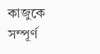কাজুকে সম্পূর্ণ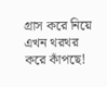গ্রাস করে নিয়ে এখন থরথর করে কাঁপছে!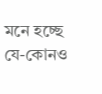মনে হচ্ছে যে-কোনও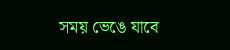সময় ভেঙে যাবে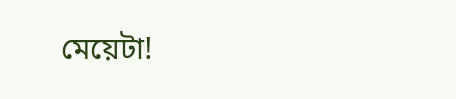মেয়েটা!